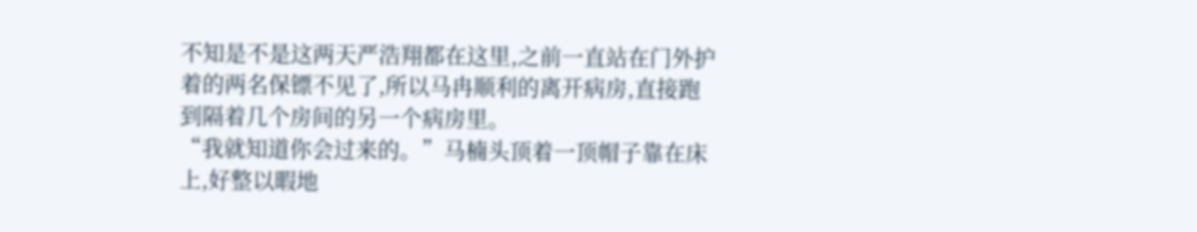不知是不是这两天严浩翔都在这里,之前一直站在门外护着的两名保镖不见了,所以马冉顺利的离开病房,直接跑到隔着几个房间的另一个病房里。
“我就知道你会过来的。”马楠头顶着一顶帽子靠在床上,好整以暇地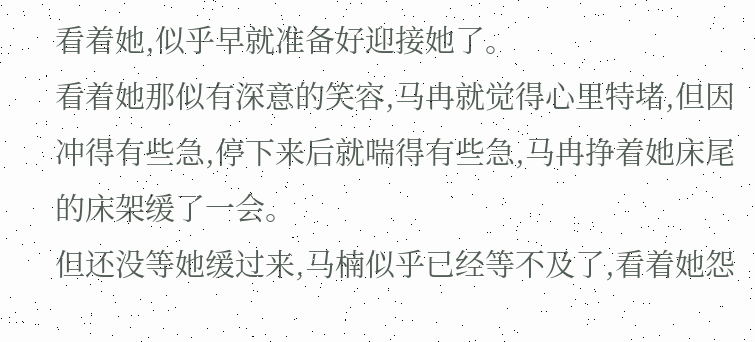看着她,似乎早就准备好迎接她了。
看着她那似有深意的笑容,马冉就觉得心里特堵,但因冲得有些急,停下来后就喘得有些急,马冉挣着她床尾的床架缓了一会。
但还没等她缓过来,马楠似乎已经等不及了,看着她怨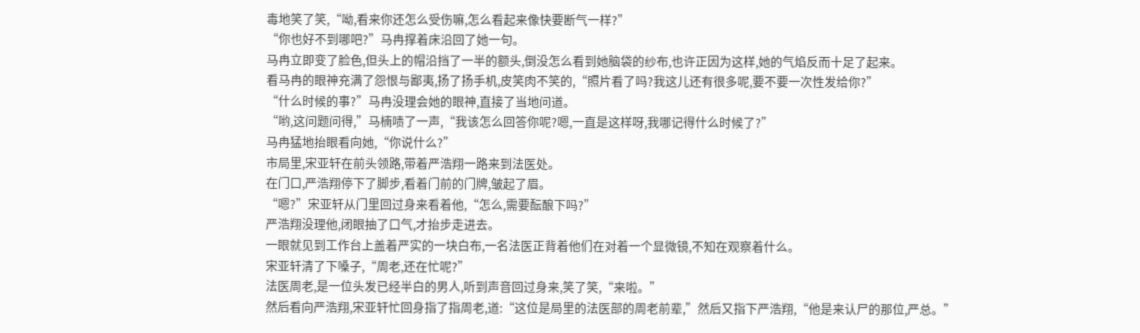毒地笑了笑,“呦,看来你还怎么受伤嘛,怎么看起来像快要断气一样?”
“你也好不到哪吧?”马冉撑着床沿回了她一句。
马冉立即变了脸色,但头上的帽沿挡了一半的额头,倒没怎么看到她脑袋的纱布,也许正因为这样,她的气焰反而十足了起来。
看马冉的眼神充满了怨恨与鄙夷,扬了扬手机,皮笑肉不笑的,“照片看了吗?我这儿还有很多呢,要不要一次性发给你?”
“什么时候的事?”马冉没理会她的眼神,直接了当地问道。
“哟,这问题问得,”马楠啧了一声,“我该怎么回答你呢?嗯,一直是这样呀,我哪记得什么时候了?”
马冉猛地抬眼看向她,“你说什么?”
市局里,宋亚轩在前头领路,带着严浩翔一路来到法医处。
在门口,严浩翔停下了脚步,看着门前的门牌,皱起了眉。
“嗯?”宋亚轩从门里回过身来看着他,“怎么,需要酝酿下吗?”
严浩翔没理他,闭眼抽了口气,才抬步走进去。
一眼就见到工作台上盖着严实的一块白布,一名法医正背着他们在对着一个显微镜,不知在观察着什么。
宋亚轩清了下嗓子,“周老,还在忙呢?”
法医周老,是一位头发已经半白的男人,听到声音回过身来,笑了笑,“来啦。”
然后看向严浩翔,宋亚轩忙回身指了指周老,道:“这位是局里的法医部的周老前辈,”然后又指下严浩翔,“他是来认尸的那位,严总。”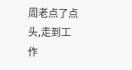周老点了点头,走到工作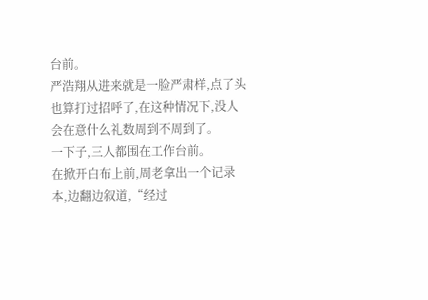台前。
严浩翔从进来就是一脸严肃样,点了头也算打过招呼了,在这种情况下,没人会在意什么礼数周到不周到了。
一下子,三人都围在工作台前。
在掀开白布上前,周老拿出一个记录本,边翻边叙道,“经过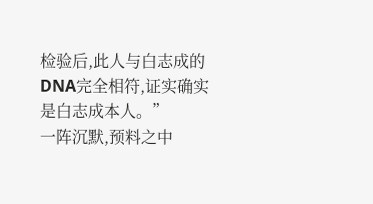检验后,此人与白志成的DNA完全相符,证实确实是白志成本人。”
一阵沉默,预料之中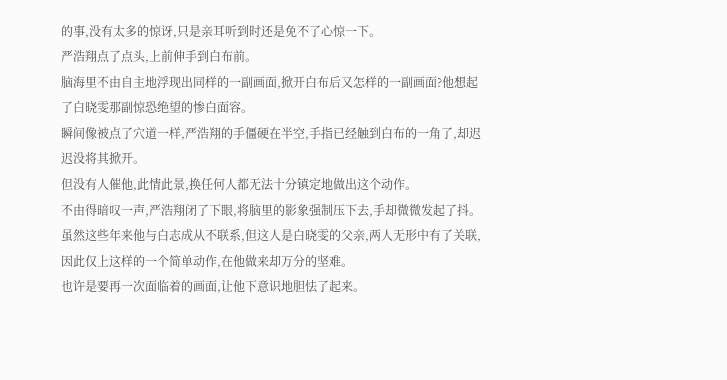的事,没有太多的惊讶,只是亲耳听到时还是免不了心惊一下。
严浩翔点了点头,上前伸手到白布前。
脑海里不由自主地浮现出同样的一副画面,掀开白布后又怎样的一副画面?他想起了白晓雯那副惊恐绝望的惨白面容。
瞬间像被点了穴道一样,严浩翔的手僵硬在半空,手指已经触到白布的一角了,却迟迟没将其掀开。
但没有人催他,此情此景,换任何人都无法十分镇定地做出这个动作。
不由得暗叹一声,严浩翔闭了下眼,将脑里的影象强制压下去,手却微微发起了抖。
虽然这些年来他与白志成从不联系,但这人是白晓雯的父亲,两人无形中有了关联,因此仅上这样的一个简单动作,在他做来却万分的坚难。
也许是要再一次面临着的画面,让他下意识地胆怯了起来。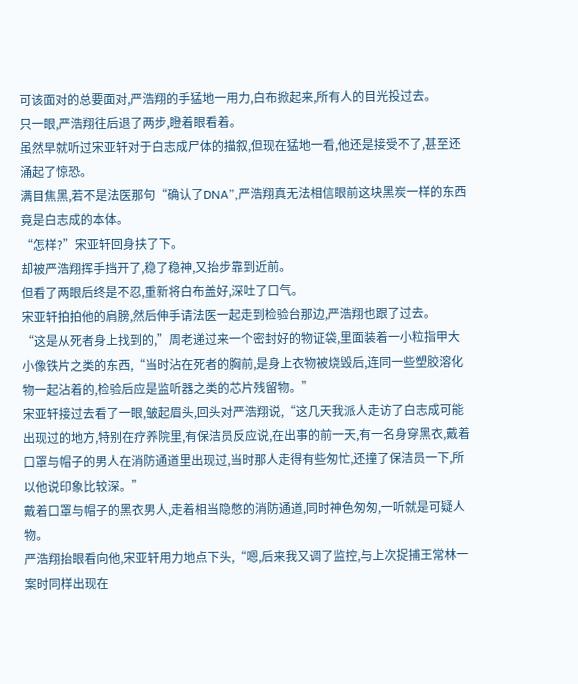可该面对的总要面对,严浩翔的手猛地一用力,白布掀起来,所有人的目光投过去。
只一眼,严浩翔往后退了两步,瞪着眼看着。
虽然早就听过宋亚轩对于白志成尸体的描叙,但现在猛地一看,他还是接受不了,甚至还涌起了惊恐。
满目焦黑,若不是法医那句“确认了DNA”,严浩翔真无法相信眼前这块黑炭一样的东西竟是白志成的本体。
“怎样?”宋亚轩回身扶了下。
却被严浩翔挥手挡开了,稳了稳神,又抬步靠到近前。
但看了两眼后终是不忍,重新将白布盖好,深吐了口气。
宋亚轩拍拍他的肩膀,然后伸手请法医一起走到检验台那边,严浩翔也跟了过去。
“这是从死者身上找到的,”周老递过来一个密封好的物证袋,里面装着一小粒指甲大小像铁片之类的东西,“当时沾在死者的胸前,是身上衣物被烧毁后,连同一些塑胶溶化物一起沾着的,检验后应是监听器之类的芯片残留物。”
宋亚轩接过去看了一眼,皱起眉头,回头对严浩翔说,“这几天我派人走访了白志成可能出现过的地方,特别在疗养院里,有保洁员反应说,在出事的前一天,有一名身穿黑衣,戴着口罩与帽子的男人在消防通道里出现过,当时那人走得有些匆忙,还撞了保洁员一下,所以他说印象比较深。”
戴着口罩与帽子的黑衣男人,走着相当隐憋的消防通道,同时神色匆匆,一听就是可疑人物。
严浩翔抬眼看向他,宋亚轩用力地点下头,“嗯,后来我又调了监控,与上次捉捕王常林一案时同样出现在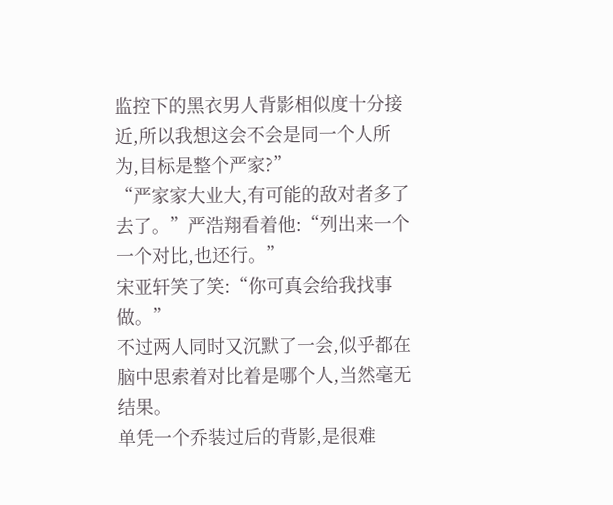监控下的黑衣男人背影相似度十分接近,所以我想这会不会是同一个人所为,目标是整个严家?”
“严家家大业大,有可能的敌对者多了去了。”严浩翔看着他:“列出来一个一个对比,也还行。”
宋亚轩笑了笑:“你可真会给我找事做。”
不过两人同时又沉默了一会,似乎都在脑中思索着对比着是哪个人,当然毫无结果。
单凭一个乔装过后的背影,是很难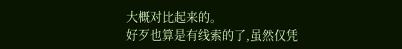大概对比起来的。
好歹也算是有线索的了,虽然仅凭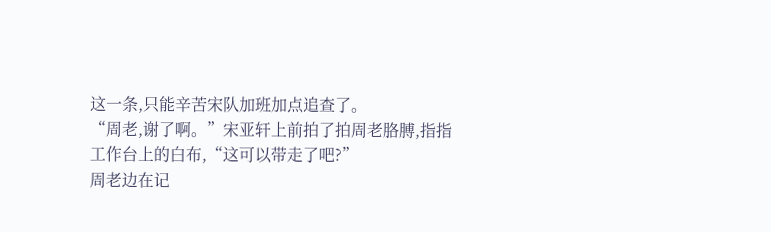这一条,只能辛苦宋队加班加点追查了。
“周老,谢了啊。”宋亚轩上前拍了拍周老胳膊,指指工作台上的白布,“这可以带走了吧?”
周老边在记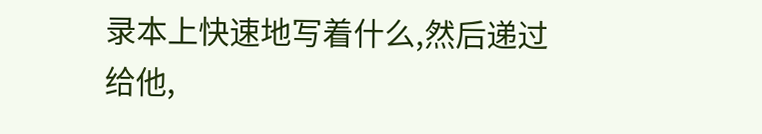录本上快速地写着什么,然后递过给他,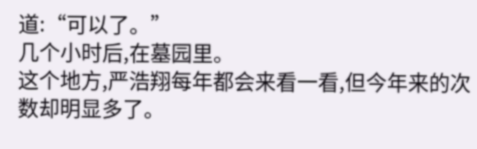道:“可以了。”
几个小时后,在墓园里。
这个地方,严浩翔每年都会来看一看,但今年来的次数却明显多了。